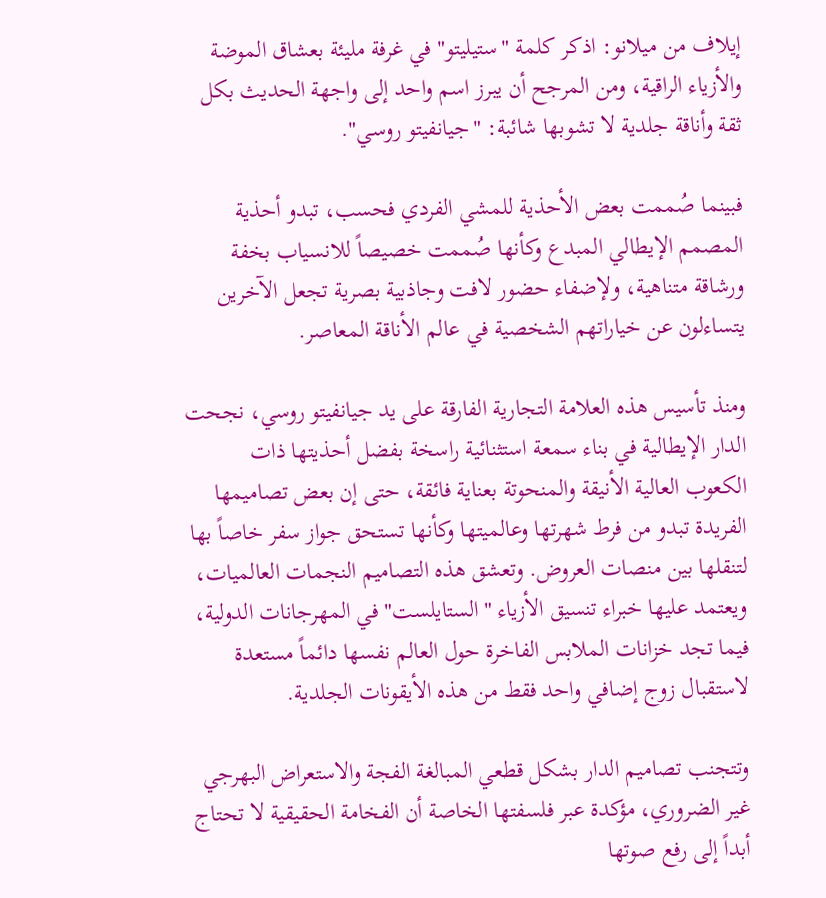إيلاف من ميلانو: اذكر كلمة "ستيليتو" في غرفة مليئة بعشاق الموضة والأزياء الراقية، ومن المرجح أن يبرز اسم واحد إلى واجهة الحديث بكل ثقة وأناقة جلدية لا تشوبها شائبة: "جيانفيتو روسي".

فبينما صُممت بعض الأحذية للمشي الفردي فحسب، تبدو أحذية المصمم الإيطالي المبدع وكأنها صُممت خصيصاً للانسياب بخفة ورشاقة متناهية، ولإضفاء حضور لافت وجاذبية بصرية تجعل الآخرين يتساءلون عن خياراتهم الشخصية في عالم الأناقة المعاصر.

ومنذ تأسيس هذه العلامة التجارية الفارقة على يد جيانفيتو روسي، نجحت الدار الإيطالية في بناء سمعة استثنائية راسخة بفضل أحذيتها ذات الكعوب العالية الأنيقة والمنحوتة بعناية فائقة، حتى إن بعض تصاميمها الفريدة تبدو من فرط شهرتها وعالميتها وكأنها تستحق جواز سفر خاصاً بها لتنقلها بين منصات العروض. وتعشق هذه التصاميم النجمات العالميات، ويعتمد عليها خبراء تنسيق الأزياء "الستايلست" في المهرجانات الدولية، فيما تجد خزانات الملابس الفاخرة حول العالم نفسها دائماً مستعدة لاستقبال زوج إضافي واحد فقط من هذه الأيقونات الجلدية.

وتتجنب تصاميم الدار بشكل قطعي المبالغة الفجة والاستعراض البهرجي غير الضروري، مؤكدة عبر فلسفتها الخاصة أن الفخامة الحقيقية لا تحتاج أبداً إلى رفع صوتها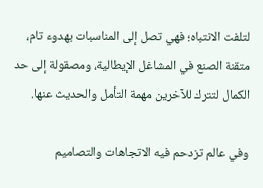لتلفت الانتباه؛ فهي تصل إلى المناسبات بهدوء تام، متقنة الصنع في المشاغل الإيطالية، ومصقولة إلى حد الكمال لتترك للآخرين مهمة التأمل والحديث عنها.

وفي عالم تزدحم فيه الاتجاهات والتصاميم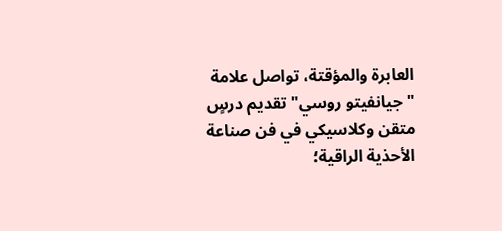العابرة والمؤقتة، تواصل علامة "جيانفيتو روسي" تقديم درسٍ متقن وكلاسيكي في فن صناعة الأحذية الراقية؛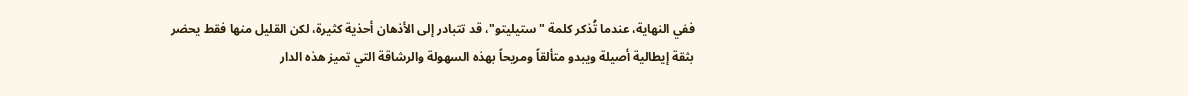ففي النهاية، عندما تُذكر كلمة "ستيليتو"، قد تتبادر إلى الأذهان أحذية كثيرة، لكن القليل منها فقط يحضر بثقة إيطالية أصيلة ويبدو متألقاً ومريحاً بهذه السهولة والرشاقة التي تميز هذه الدار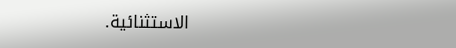الاستثنائية.